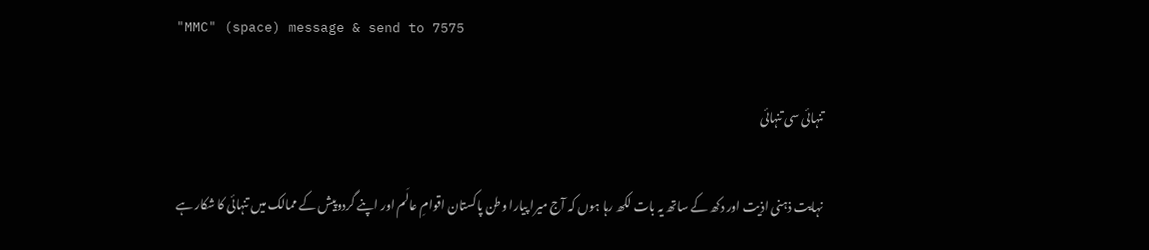"MMC" (space) message & send to 7575

تنہائی سی تنہائی

نہایت ذہنی اذیت اور دکھ کے ساتھ یہ بات لکھ رہا ہوں کہ آج میرا پیارا وطن پاکستان اقوامِ عالَم اور اپنے گردوپیش کے ممالک میں تنہائی کا شکار ہے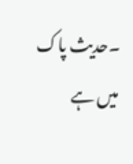۔حدیث پاک میں ہے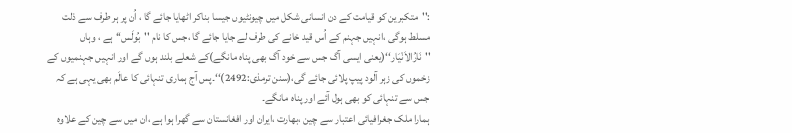:''متکبرین کو قیامت کے دن انسانی شکل میں چیونٹیوں جیسا بناکر اٹھایا جائے گا ، اُن پر ہر طرف سے ذلت مسلط ہوگی ،انہیں جہنم کے اُس قید خانے کی طرف لے جایا جائے گا ،جس کا نام ''بُولَس‘‘ہے ، وہاں ''نَارُالاَنْیَار‘‘(یعنی ایسی آگ جس سے خود آگ بھی پناہ مانگے)کے شعلے بلند ہوں گے اور انہیں جہنمیوں کے زخموں کی زہر آلود پیپ پلائی جائے گی،(سنن ترمذی:2492)‘‘۔پس آج ہماری تنہائی کا عالَم بھی یہی ہے کہ جس سے تنہائی کو بھی ہول آئے اور پناہ مانگے۔
ہمارا ملک جغرافیائی اعتبار سے چین ،بھارت ،ایران اور افغانستان سے گھرا ہوا ہے ،ان میں سے چین کے علاوہ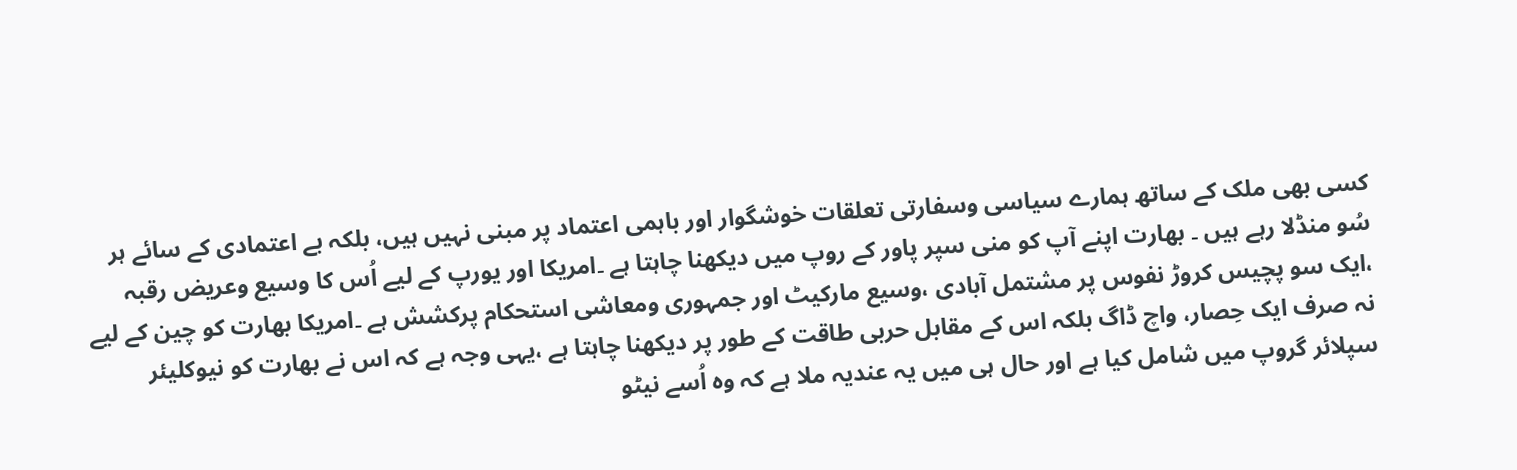کسی بھی ملک کے ساتھ ہمارے سیاسی وسفارتی تعلقات خوشگوار اور باہمی اعتماد پر مبنی نہیں ہیں، بلکہ بے اعتمادی کے سائے ہر سُو منڈلا رہے ہیں ۔ بھارت اپنے آپ کو منی سپر پاور کے روپ میں دیکھنا چاہتا ہے ۔امریکا اور یورپ کے لیے اُس کا وسیع وعریض رقبہ ،ایک سو پچیس کروڑ نفوس پر مشتمل آبادی ،وسیع مارکیٹ اور جمہوری ومعاشی استحکام پرکشش ہے ۔امریکا بھارت کو چین کے لیے نہ صرف ایک حِصار، واچ ڈاگ بلکہ اس کے مقابل حربی طاقت کے طور پر دیکھنا چاہتا ہے ،یہی وجہ ہے کہ اس نے بھارت کو نیوکلیئر سپلائر گروپ میں شامل کیا ہے اور حال ہی میں یہ عندیہ ملا ہے کہ وہ اُسے نیٹو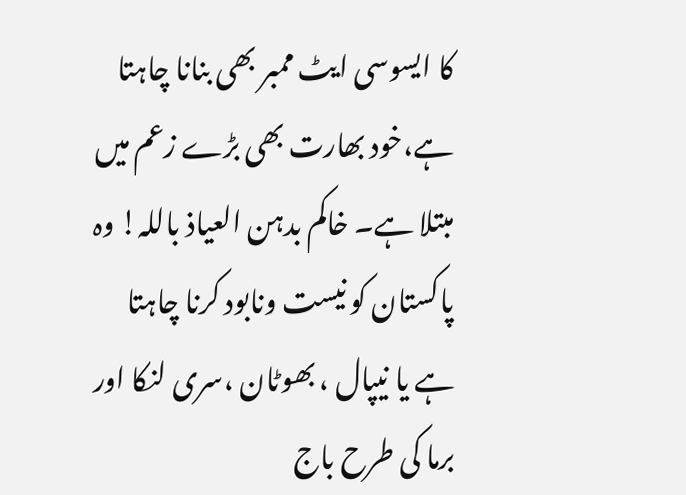کا ایسوسی ایٹ ممبر بھی بنانا چاہتا ہے،خود بھارت بھی بڑے زعم میں مبتلا ہے۔ خاکم بدہن العیاذ باللہ! وہ پاکستان کو نیست ونابود کرنا چاہتا ہے یا نیپال ، بھوٹان ،سری لنکا اور برما کی طرح باج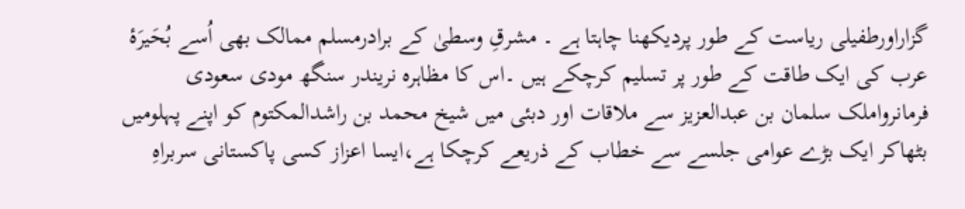گزاراورطفیلی ریاست کے طور پردیکھنا چاہتا ہے ۔ مشرقِ وسطیٰ کے برادرمسلم ممالک بھی اُسے بُحَیرَۂ عرب کی ایک طاقت کے طور پر تسلیم کرچکے ہیں ۔اس کا مظاہرہ نریندر سنگھ مودی سعودی فرمانرواملک سلمان بن عبدالعزیز سے ملاقات اور دبئی میں شیخ محمد بن راشدالمکتوم کو اپنے پہلومیں بٹھاکر ایک بڑے عوامی جلسے سے خطاب کے ذریعے کرچکا ہے،ایسا اعزاز کسی پاکستانی سربراہِ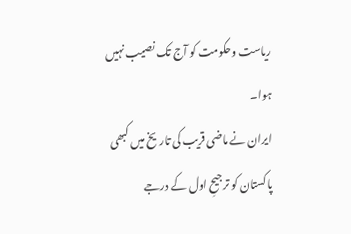ریاست وحکومت کو آج تک نصیب نہیں ہوا۔
ایران نے ماضی قریب کی تاریخ میں کبھی پاکستان کو ترجیحِ اول کے درجے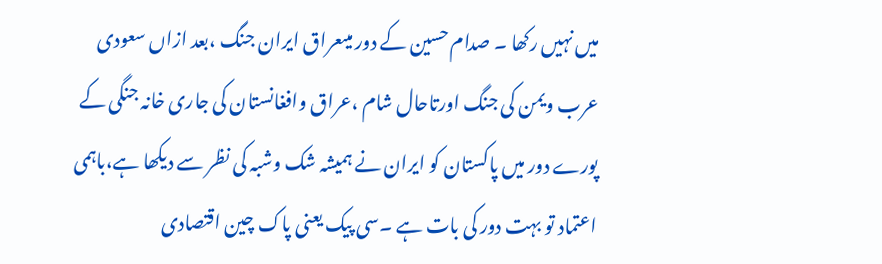میں نہیں رکھا ۔ صدام حسین کے دور میںعراق ایران جنگ ،بعد ازاں سعودی عرب ویمن کی جنگ اورتاحال شام ،عراق وافغانستان کی جاری خانہ جنگی کے پورے دور میں پاکستان کو ایران نے ہمیشہ شک وشبہ کی نظر سے دیکھا ہے،باہمی اعتماد تو بہت دور کی بات ہے ۔سی پیک یعنی پاک چین اقتصادی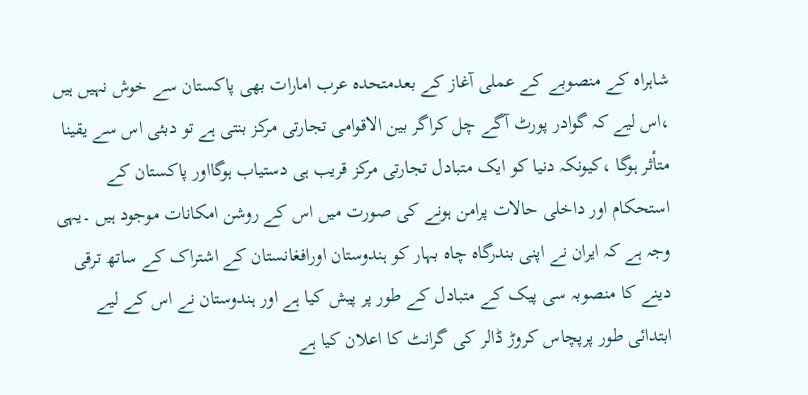شاہراہ کے منصوبے کے عملی آغاز کے بعدمتحدہ عرب امارات بھی پاکستان سے خوش نہیں ہیں ،اس لیے کہ گوادر پورٹ آگے چل کراگر بین الاقوامی تجارتی مرکز بنتی ہے تو دبئی اس سے یقینا متأثر ہوگا ،کیونکہ دنیا کو ایک متبادل تجارتی مرکز قریب ہی دستیاب ہوگااور پاکستان کے استحکام اور داخلی حالات پرامن ہونے کی صورت میں اس کے روشن امکانات موجود ہیں ۔یہی وجہ ہے کہ ایران نے اپنی بندرگاہ چاہ بہار کو ہندوستان اورافغانستان کے اشتراک کے ساتھ ترقی دینے کا منصوبہ سی پیک کے متبادل کے طور پر پیش کیا ہے اور ہندوستان نے اس کے لیے ابتدائی طور پرپچاس کروڑ ڈالر کی گرانٹ کا اعلان کیا ہے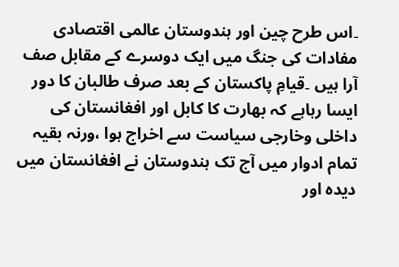۔اس طرح چین اور ہندوستان عالمی اقتصادی مفادات کی جنگ میں ایک دوسرے کے مقابل صف آرا ہیں ۔قیامِ پاکستان کے بعد صرف طالبان کا دور ایسا رہاہے کہ بھارت کا کابل اور افغانستان کی داخلی وخارجی سیاست سے اخراج ہوا ،ورنہ بقیہ تمام ادوار میں آج تک ہندوستان نے افغانستان میں دیدہ اور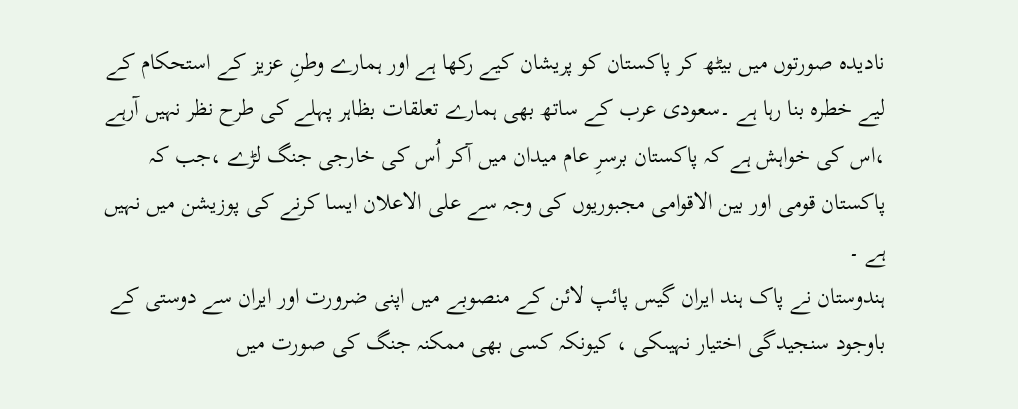نادیدہ صورتوں میں بیٹھ کر پاکستان کو پریشان کیے رکھا ہے اور ہمارے وطنِ عزیز کے استحکام کے لیے خطرہ بنا رہا ہے ۔سعودی عرب کے ساتھ بھی ہمارے تعلقات بظاہر پہلے کی طرح نظر نہیں آرہے ،اس کی خواہش ہے کہ پاکستان برسرِ عام میدان میں آکر اُس کی خارجی جنگ لڑے ،جب کہ پاکستان قومی اور بین الاقوامی مجبوریوں کی وجہ سے علی الاعلان ایسا کرنے کی پوزیشن میں نہیں ہے ۔
ہندوستان نے پاک ہند ایران گیس پائپ لائن کے منصوبے میں اپنی ضرورت اور ایران سے دوستی کے باوجود سنجیدگی اختیار نہیںکی ، کیونکہ کسی بھی ممکنہ جنگ کی صورت میں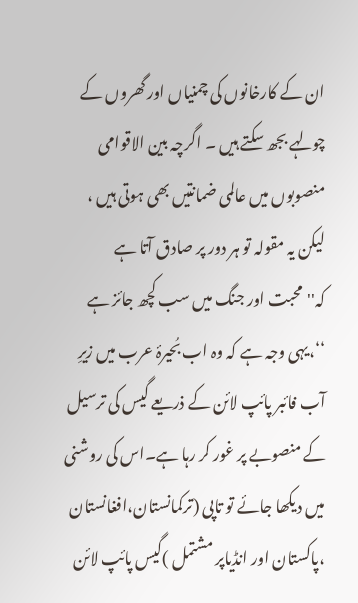ان کے کارخانوں کی چمنیاں اور گھروں کے چولہے بجھ سکتے ہیں ۔ اگرچہ بین الاقوامی منصوبوں میں عالمی ضمانتیں بھی ہوتی ہیں ، لیکن یہ مقولہ تو ہر دور پر صادق آتا ہے کہ''محبت اور جنگ میں سب کچھ جائز ہے ‘‘،یہی وجہ ہے کہ وہ اب بُحیرۂ عرب میں زیرِ آب فائبر پائپ لائن کے ذریعے گیس کی ترسیل کے منصوبے پر غور کر رہا ہے۔اس کی روشنی میں دیکھا جائے تو تاپی (ترکمانستان،افغانستان ،پاکستان اور انڈیاپر مشتمل )گیس پائپ لائن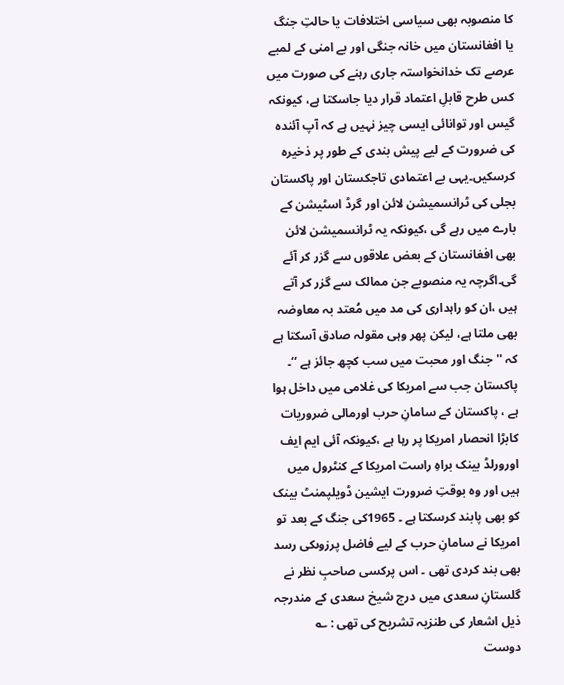کا منصوبہ بھی سیاسی اختلافات یا حالتِ جنگ یا افغانستان میں خانہ جنگی اور بے امنی کے لمبے عرصے تک خدانخواستہ جاری رہنے کی صورت میں کس طرح قابلِ اعتماد قرار دیا جاسکتا ہے، کیونکہ گیس اور توانائی ایسی چیز نہیں ہے کہ آپ آئندہ کی ضرورت کے لیے پیش بندی کے طور پر ذخیرہ کرسکیں۔یہی بے اعتمادی تاجکستان اور پاکستان بجلی کی ٹرانسمیشن لائن اور گرڈ اسٹیشن کے بارے میں رہے گی ،کیونکہ یہ ٹرانسمیشن لائن بھی افغانستان کے بعض علاقوں سے گزر کر آئے گی۔اگرچہ یہ منصوبے جن ممالک سے گزر کر آتے ہیں ،ان کو راہداری کی مد میں مُعتد بہ معاوضہ بھی ملتا ہے، لیکن پھر وہی مقولہ صادق آسکتا ہے کہ ''جنگ اور محبت میں سب کچھ جائز ہے ‘‘۔
پاکستان جب سے امریکا کی غلامی میں داخل ہوا ہے ، پاکستان کے سامانِ حرب اورمالی ضروریات کابڑا انحصار امریکا پر رہا ہے ،کیونکہ آئی ایم ایف اورورلڈ بینک براہِ راست امریکا کے کنٹرول میں ہیں اور وہ بوقتِ ضرورت ایشین ڈویلپمنٹ بینک کو بھی پابند کرسکتا ہے ۔ 1965کی جنگ کے بعد تو امریکا نے سامانِ حرب کے لیے فاضل پرزوںکی رسد بھی بند کردی تھی ۔ اس پرکسی صاحبِ نظر نے گلستانِ سعدی میں درج شیخ سعدی کے مندرجہ ذیل اشعار کی طنزیہ تشریح کی تھی : ؎
دوست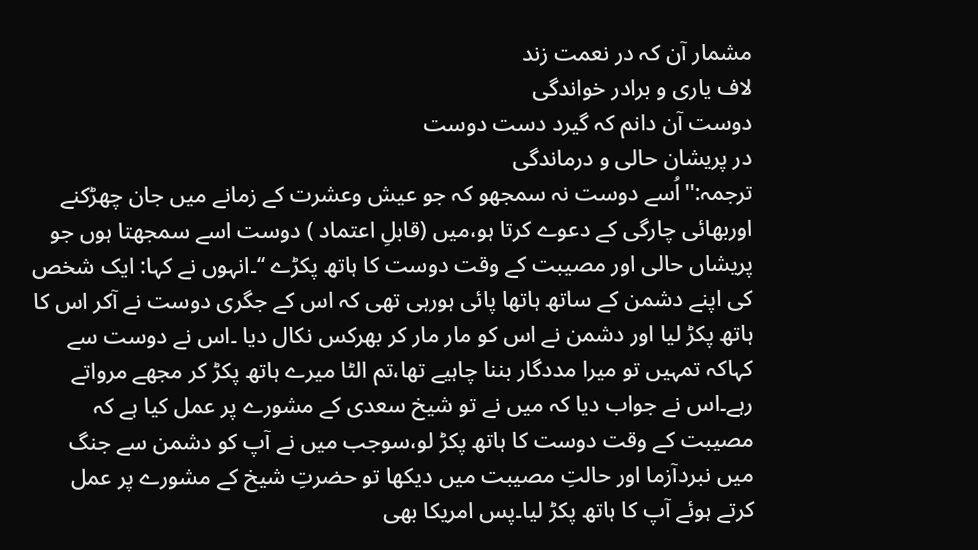مشمار آن کہ در نعمت زند
لاف یاری و برادر خواندگی
دوست آن دانم کہ گیرد دست دوست
در پریشان حالی و درماندگی
ترجمہ:''اُسے دوست نہ سمجھو کہ جو عیش وعشرت کے زمانے میں جان چھڑکنے اوربھائی چارگی کے دعوے کرتا ہو،میں (قابلِ اعتماد ) دوست اسے سمجھتا ہوں جو پریشاں حالی اور مصیبت کے وقت دوست کا ہاتھ پکڑے ‘‘۔انہوں نے کہا: ایک شخص کی اپنے دشمن کے ساتھ ہاتھا پائی ہورہی تھی کہ اس کے جگری دوست نے آکر اس کا ہاتھ پکڑ لیا اور دشمن نے اس کو مار مار کر بھرکس نکال دیا ۔اس نے دوست سے کہاکہ تمہیں تو میرا مددگار بننا چاہیے تھا،تم الٹا میرے ہاتھ پکڑ کر مجھے مرواتے رہے۔اس نے جواب دیا کہ میں نے تو شیخ سعدی کے مشورے پر عمل کیا ہے کہ مصیبت کے وقت دوست کا ہاتھ پکڑ لو،سوجب میں نے آپ کو دشمن سے جنگ میں نبردآزما اور حالتِ مصیبت میں دیکھا تو حضرتِ شیخ کے مشورے پر عمل کرتے ہوئے آپ کا ہاتھ پکڑ لیا۔پس امریکا بھی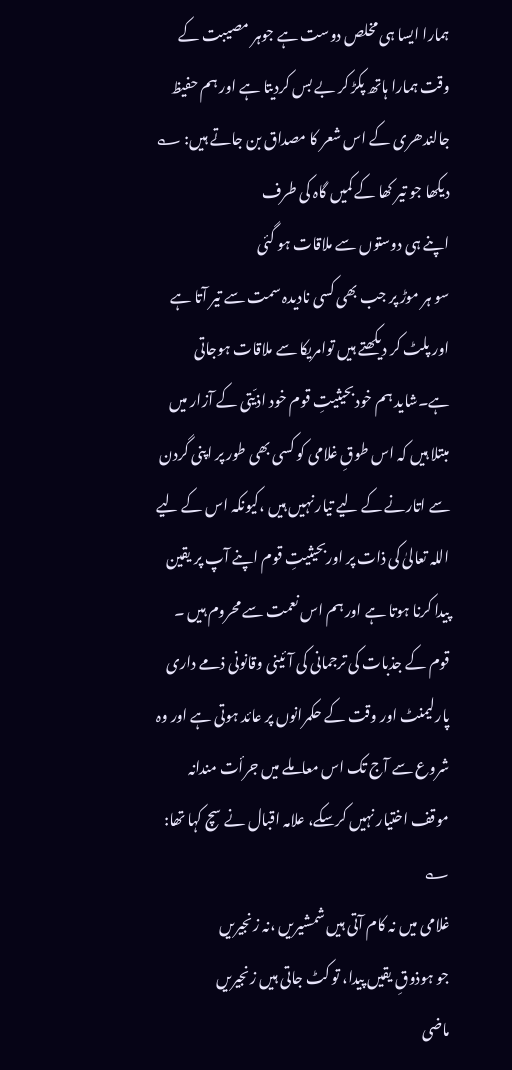ہمارا ایسا ہی مخلص دوست ہے جوہر مصیبت کے وقت ہمارا ہاتھ پکڑ کر بے بس کردیتا ہے اور ہم حفیظ جالندھری کے اس شعر کا مصداق بن جاتے ہیں: ؎
دیکھا جو تیر کھا کے کمیں گاہ کی طرف
اپنے ہی دوستوں سے ملاقات ہو گئی
سو ہر موڑ پر جب بھی کسی نادیدہ سمت سے تیر آتا ہے اور پلٹ کر دیکھتے ہیں توامریکا سے ملاقات ہوجاتی ہے۔شاید ہم خودبحیثیتِ قوم خود اذیّتی کے آزار میں مبتلا ہیں کہ اس طوقِ غلامی کو کسی بھی طور پر اپنی گردن سے اتارنے کے لیے تیار نہیں ہیں ،کیونکہ اس کے لیے اللہ تعالیٰ کی ذات پر اوربحیثیتِ قوم اپنے آپ پر یقین پیدا کرنا ہوتا ہے اور ہم اس نعمت سے محروم ہیں ۔ قوم کے جذبات کی ترجمانی کی آئینی وقانونی ذمے داری پارلیمنٹ اور وقت کے حکمرانوں پر عائد ہوتی ہے اور وہ شروع سے آج تک اس معاملے میں جرأت مندانہ موقف اختیار نہیں کرسکے، علامہ اقبال نے سچ کہا تھا: ؎
غلامی میں نہ کام آتی ہیں شمشیریں ،نہ زنجیریں
جو ہوذوقِ یقیں پیدا، تو کٹ جاتی ہیں زنجیریں
ماضی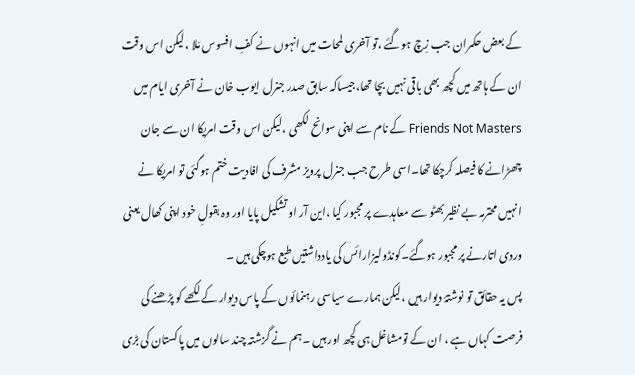کے بعض حکمران جب زِچ ہوگئے ،تو آخری لمحات میں انہوں نے کفِ افسوس مَلا ،لیکن اس وقت ان کے ہاتھ میں کچھ بھی باقی نہیں بچا تھا،جیساکہ سابق صدر جنرل ایوب خان نے آخری ایام میں Friends Not Masters کے نام سے اپنی سوانح لکھی ،لیکن اس وقت امریکا ان سے جان چھڑانے کا فیصلہ کرچکا تھا۔اسی طرح جب جنرل پرویز مشرف کی افادیت ختم ہوگئی تو امریکا نے انہیں محترمہ بے نظیر بھٹو سے معاہدے پر مجبور کیا ،این آر او تشکیل پایا اور وہ بقولِ خود اپنی کھال یعنی وردی اتارنے پر مجبور ہوگئے۔کونڈولیزارائس کی یادداشتیں طبع ہوچکی ہیں ۔
پس یہ حقائق تو نوشتۂ دیوار ہیں ،لیکن ہمارے سیاسی رہنمائوں کے پاس دیوار کے لکھے کو پڑھنے کی فرصت کہاں ہے ، ان کے تومشاغل ہی کچھ اور ہیں ۔ہم نے گزشتہ چند سالوں میں پاکستان کی بڑی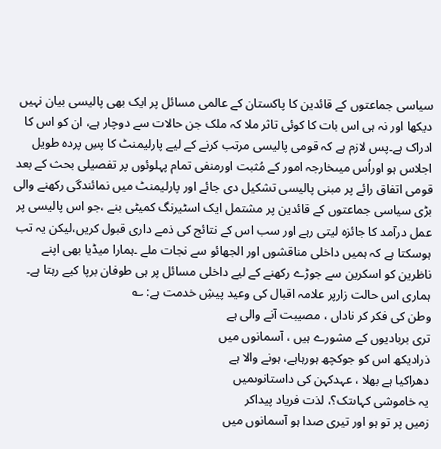سیاسی جماعتوں کے قائدین کا پاکستان کے عالمی مسائل پر ایک بھی پالیسی بیان نہیں دیکھا اور نہ ہی اس بات کا کوئی تاثر ملا کہ ملک جن حالات سے دوچار ہے، ان کو اس کا ادراک ہے۔پس لازم ہے کہ قومی پالیسی مرتب کرنے کے لیے پارلیمنٹ کا پسِ پردہ طویل اجلاس ہو اوراُس میںخارجہ امور کے مُثبت اورمنفی تمام پہلوئوں پر تفصیلی بحث کے بعد قومی اتفاق رائے پر مبنی پالیسی تشکیل دی جائے اور پارلیمنٹ میں نمائندگی رکھنے والی بڑی سیاسی جماعتوں کے قائدین پر مشتمل ایک اسٹیرنگ کمیٹی بنے ،جو اس پالیسی پر عمل درآمد کا جائزہ لیتی رہے اور سب اس کے نتائج کی ذمے داری قبول کریں،لیکن یہ تب ہوسکتا ہے کہ ہمیں داخلی مناقشوں اور الجھائو سے نجات ملے ۔ہمارا میڈیا بھی اپنے ناظرین کو اسکرین سے جوڑے رکھنے کے لیے داخلی مسائل پر ہی طوفان برپا کیے رہتا ہے۔ ہماری اس حالت زارپر علامہ اقبال کی وعید پیشِ خدمت ہے: ؎
وطن کی فکر کر ناداں ، مصیبت آنے والی ہے
تری بربادیوں کے مشورے ہیں ، آسمانوں میں
ذرادیکھ اس کو جوکچھ ہورہاہے، ہونے والا ہے
دھراکیا ہے بھلا ، عہدکہن کی داستانوںمیں
یہ خاموشی کہاںتک؟، لذت فریاد پیداکر
زمیں پر تو ہو اور تیری صدا ہو آسمانوں میں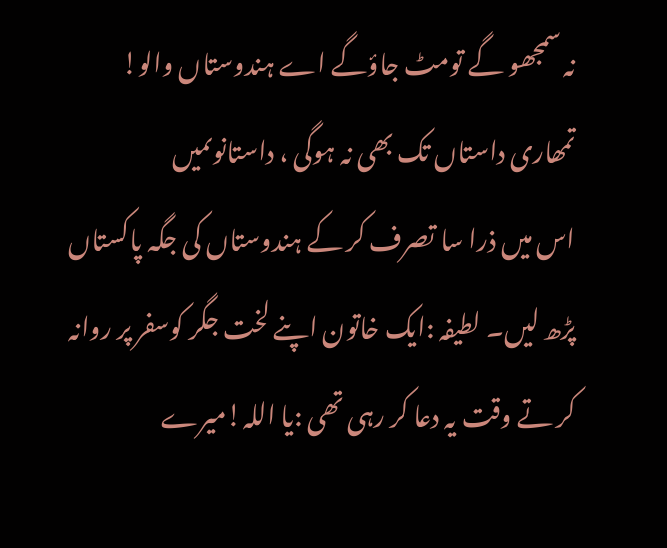نہ سمجھو گے تومٹ جاؤگے اے ہندوستاں والو!
تمھاری داستاں تک بھی نہ ہوگی ، داستانوںمیں
اس میں ذرا سا تصرف کر کے ہندوستاں کی جگہ پاکستاں پڑھ لیں۔ لطیفہ :ایک خاتون اپنے لخت جگر کوسفر پر روانہ کر تے وقت یہ دعا کر رہی تھی :یا اللہ!میرے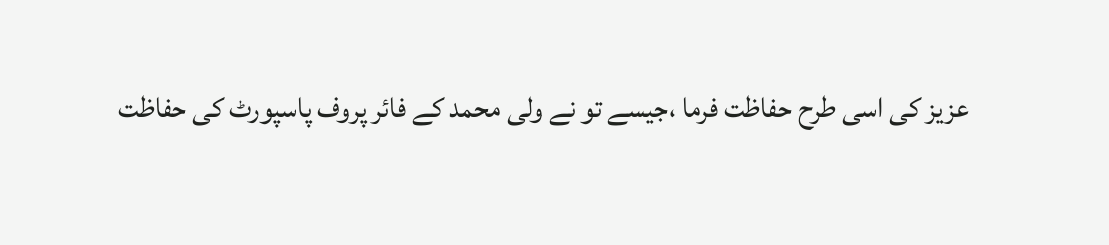عزیز کی اسی طرح حفاظت فرما ،جیسے تو نے ولی محمد کے فائر پروف پاسپورٹ کی حفاظت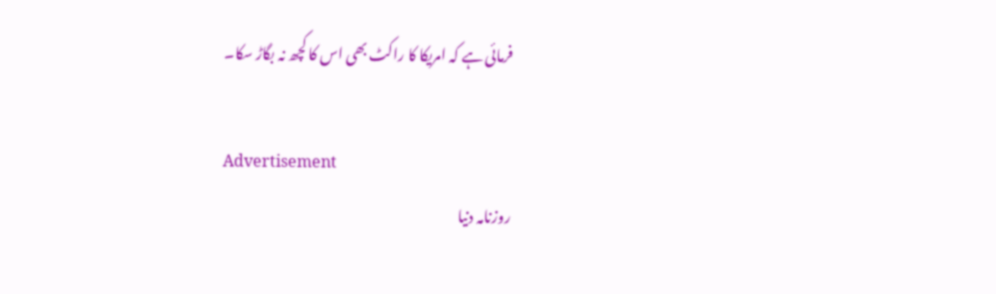فرمائی ہے کہ امریکا کا راکٹ بھی اس کا کچھ نہ بگاڑ سکا۔

Advertisement
روزنامہ دنیا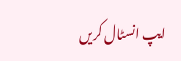ایپ انسٹال کریں